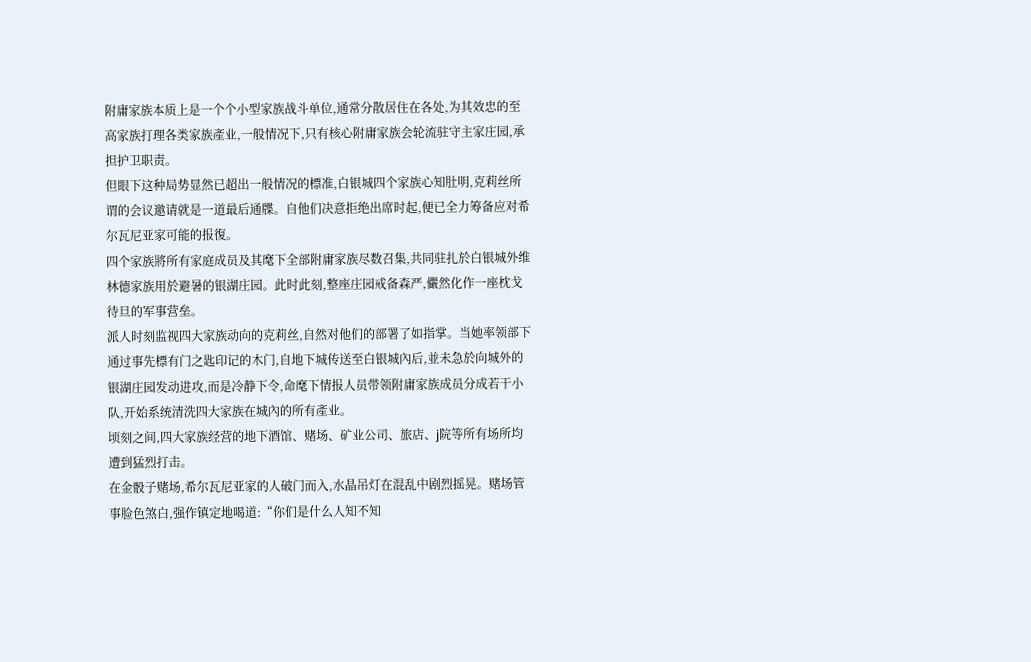附庸家族本质上是一个个小型家族战斗单位,通常分散居住在各处,为其效忠的至高家族打理各类家族產业,一般情况下,只有核心附庸家族会轮流驻守主家庄园,承担护卫职责。
但眼下这种局势显然已超出一般情况的標准,白银城四个家族心知肚明,克莉丝所谓的会议邀请就是一道最后通牒。自他们决意拒绝出席时起,便已全力筹备应对希尔瓦尼亚家可能的报復。
四个家族將所有家庭成员及其麾下全部附庸家族尽数召集,共同驻扎於白银城外维林德家族用於避暑的银湖庄园。此时此刻,整座庄园戒备森严,儼然化作一座枕戈待旦的军事营垒。
派人时刻监视四大家族动向的克莉丝,自然对他们的部署了如指掌。当她率领部下通过事先標有门之匙印记的木门,自地下城传送至白银城內后,並未急於向城外的银湖庄园发动进攻,而是冷静下令,命麾下情报人员带领附庸家族成员分成若干小队,开始系统清洗四大家族在城內的所有產业。
顷刻之间,四大家族经营的地下酒馆、赌场、矿业公司、旅店、j院等所有场所均遭到猛烈打击。
在金骰子赌场,希尔瓦尼亚家的人破门而入,水晶吊灯在混乱中剧烈摇晃。赌场管事脸色煞白,强作镇定地喝道:“你们是什么人知不知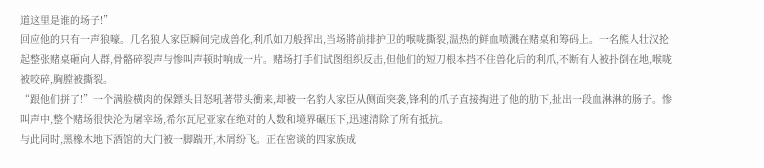道这里是谁的场子!”
回应他的只有一声狼嚎。几名狼人家臣瞬间完成兽化,利爪如刀般挥出,当场將前排护卫的喉咙撕裂,温热的鲜血喷溅在赌桌和筹码上。一名熊人壮汉抡起整张赌桌砸向人群,骨骼碎裂声与惨叫声顿时响成一片。赌场打手们试图组织反击,但他们的短刀根本挡不住兽化后的利爪,不断有人被扑倒在地,喉咙被咬碎,胸膛被撕裂。
“跟他们拼了!”一个满脸横肉的保鏢头目怒吼著带头衝来,却被一名豹人家臣从侧面突袭,锋利的爪子直接掏进了他的肋下,扯出一段血淋淋的肠子。惨叫声中,整个赌场很快沦为屠宰场,希尔瓦尼亚家在绝对的人数和境界碾压下,迅速清除了所有抵抗。
与此同时,黑橡木地下酒馆的大门被一脚踹开,木屑纷飞。正在密谈的四家族成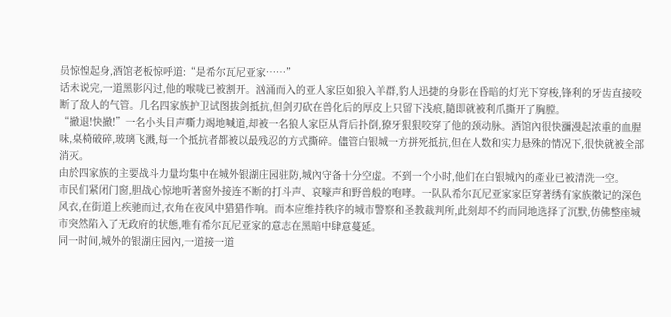员惊惶起身,酒馆老板惊呼道:“是希尔瓦尼亚家……”
话未说完,一道黑影闪过,他的喉咙已被割开。汹涌而入的亚人家臣如狼入羊群,豹人迅捷的身影在昏暗的灯光下穿梭,锋利的牙齿直接咬断了敌人的气管。几名四家族护卫试图拔剑抵抗,但剑刃砍在兽化后的厚皮上只留下浅痕,隨即就被利爪撕开了胸膛。
“撤退!快撤!”一名小头目声嘶力竭地喊道,却被一名狼人家臣从背后扑倒,獠牙狠狠咬穿了他的颈动脉。酒馆內很快瀰漫起浓重的血腥味,桌椅破碎,玻璃飞溅,每一个抵抗者都被以最残忍的方式撕碎。儘管白银城一方拼死抵抗,但在人数和实力悬殊的情况下,很快就被全部消灭。
由於四家族的主要战斗力量均集中在城外银湖庄园驻防,城內守备十分空虚。不到一个小时,他们在白银城內的產业已被清洗一空。
市民们紧闭门窗,胆战心惊地听著窗外接连不断的打斗声、哀嚎声和野兽般的咆哮。一队队希尔瓦尼亚家家臣穿著绣有家族徽记的深色风衣,在街道上疾驰而过,衣角在夜风中猎猎作响。而本应维持秩序的城市警察和圣教裁判所,此刻却不约而同地选择了沉默,仿佛整座城市突然陷入了无政府的状態,唯有希尔瓦尼亚家的意志在黑暗中肆意蔓延。
同一时间,城外的银湖庄园內,一道接一道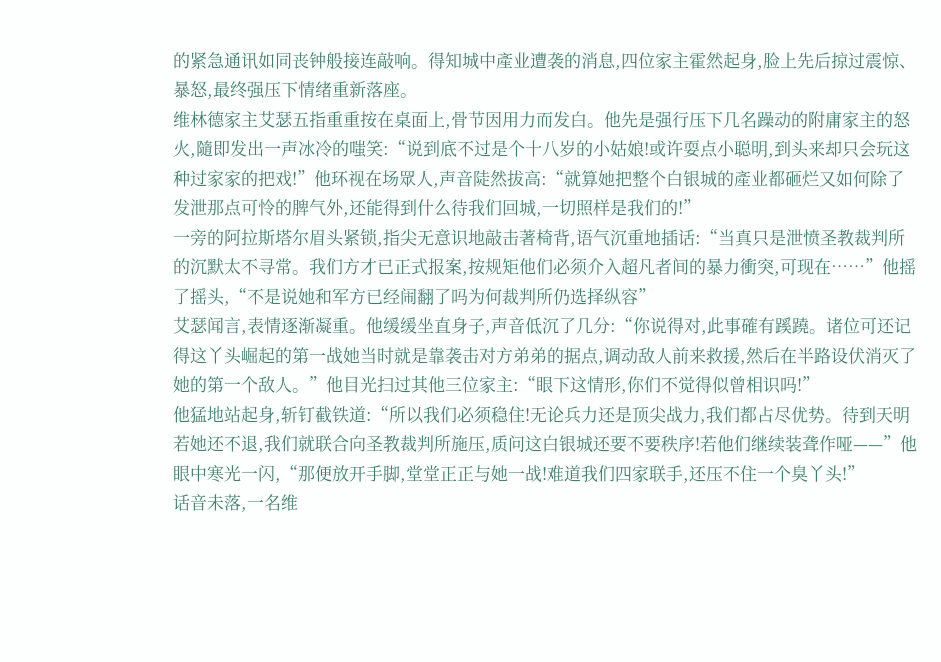的紧急通讯如同丧钟般接连敲响。得知城中產业遭袭的消息,四位家主霍然起身,脸上先后掠过震惊、暴怒,最终强压下情绪重新落座。
维林德家主艾瑟五指重重按在桌面上,骨节因用力而发白。他先是强行压下几名躁动的附庸家主的怒火,隨即发出一声冰冷的嗤笑:“说到底不过是个十八岁的小姑娘!或许耍点小聪明,到头来却只会玩这种过家家的把戏!”他环视在场眾人,声音陡然拔高:“就算她把整个白银城的產业都砸烂又如何除了发泄那点可怜的脾气外,还能得到什么待我们回城,一切照样是我们的!”
一旁的阿拉斯塔尔眉头紧锁,指尖无意识地敲击著椅背,语气沉重地插话:“当真只是泄愤圣教裁判所的沉默太不寻常。我们方才已正式报案,按规矩他们必须介入超凡者间的暴力衝突,可现在……”他摇了摇头,“不是说她和军方已经闹翻了吗为何裁判所仍选择纵容”
艾瑟闻言,表情逐渐凝重。他缓缓坐直身子,声音低沉了几分:“你说得对,此事確有蹊蹺。诸位可还记得这丫头崛起的第一战她当时就是靠袭击对方弟弟的据点,调动敌人前来救援,然后在半路设伏消灭了她的第一个敌人。”他目光扫过其他三位家主:“眼下这情形,你们不觉得似曾相识吗!”
他猛地站起身,斩钉截铁道:“所以我们必须稳住!无论兵力还是顶尖战力,我们都占尽优势。待到天明若她还不退,我们就联合向圣教裁判所施压,质问这白银城还要不要秩序!若他们继续装聋作哑——”他眼中寒光一闪,“那便放开手脚,堂堂正正与她一战!难道我们四家联手,还压不住一个臭丫头!”
话音未落,一名维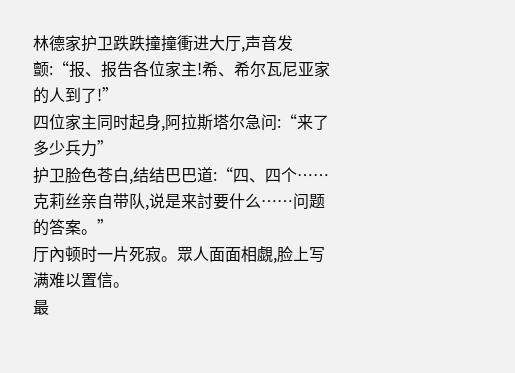林德家护卫跌跌撞撞衝进大厅,声音发颤:“报、报告各位家主!希、希尔瓦尼亚家的人到了!”
四位家主同时起身,阿拉斯塔尔急问:“来了多少兵力”
护卫脸色苍白,结结巴巴道:“四、四个……克莉丝亲自带队,说是来討要什么……问题的答案。”
厅內顿时一片死寂。眾人面面相覷,脸上写满难以置信。
最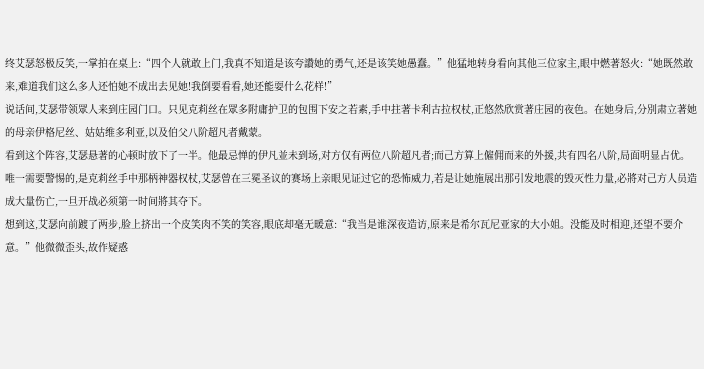终艾瑟怒极反笑,一掌拍在桌上:“四个人就敢上门,我真不知道是该夸讚她的勇气,还是该笑她愚蠢。”他猛地转身看向其他三位家主,眼中燃著怒火:“她既然敢来,难道我们这么多人还怕她不成出去见她!我倒要看看,她还能耍什么花样!”
说话间,艾瑟带领眾人来到庄园门口。只见克莉丝在眾多附庸护卫的包围下安之若素,手中拄著卡利古拉权杖,正悠然欣赏著庄园的夜色。在她身后,分別肃立著她的母亲伊格尼丝、姑姑维多利亚,以及伯父八阶超凡者戴蒙。
看到这个阵容,艾瑟悬著的心顿时放下了一半。他最忌惮的伊凡並未到场,对方仅有两位八阶超凡者;而己方算上僱佣而来的外援,共有四名八阶,局面明显占优。
唯一需要警惕的,是克莉丝手中那柄神器权杖,艾瑟曾在三冕圣议的赛场上亲眼见证过它的恐怖威力,若是让她施展出那引发地震的毁灭性力量,必將对己方人员造成大量伤亡,一旦开战必须第一时间將其夺下。
想到这,艾瑟向前踱了两步,脸上挤出一个皮笑肉不笑的笑容,眼底却毫无暖意:“我当是谁深夜造访,原来是希尔瓦尼亚家的大小姐。没能及时相迎,还望不要介意。”他微微歪头,故作疑惑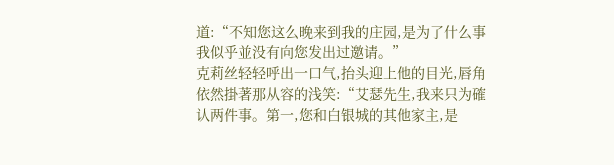道:“不知您这么晚来到我的庄园,是为了什么事我似乎並没有向您发出过邀请。”
克莉丝轻轻呼出一口气,抬头迎上他的目光,唇角依然掛著那从容的浅笑:“艾瑟先生,我来只为確认两件事。第一,您和白银城的其他家主,是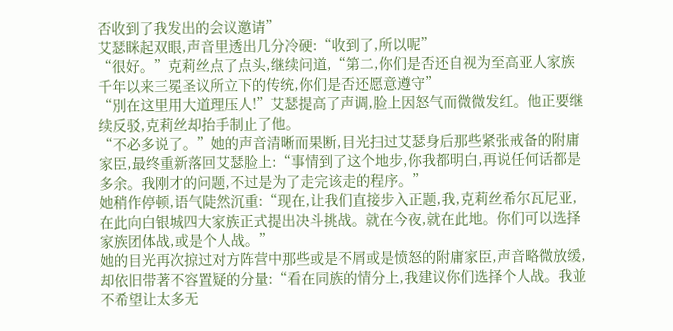否收到了我发出的会议邀请”
艾瑟眯起双眼,声音里透出几分冷硬:“收到了,所以呢”
“很好。”克莉丝点了点头,继续问道,“第二,你们是否还自视为至高亚人家族千年以来三冕圣议所立下的传统,你们是否还愿意遵守”
“別在这里用大道理压人!”艾瑟提高了声调,脸上因怒气而微微发红。他正要继续反驳,克莉丝却抬手制止了他。
“不必多说了。”她的声音清晰而果断,目光扫过艾瑟身后那些紧张戒备的附庸家臣,最终重新落回艾瑟脸上:“事情到了这个地步,你我都明白,再说任何话都是多余。我刚才的问题,不过是为了走完该走的程序。”
她稍作停顿,语气陡然沉重:“现在,让我们直接步入正题,我,克莉丝希尔瓦尼亚,在此向白银城四大家族正式提出决斗挑战。就在今夜,就在此地。你们可以选择家族团体战,或是个人战。”
她的目光再次掠过对方阵营中那些或是不屑或是愤怒的附庸家臣,声音略微放缓,却依旧带著不容置疑的分量:“看在同族的情分上,我建议你们选择个人战。我並不希望让太多无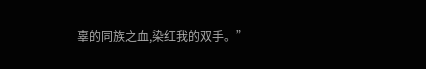辜的同族之血,染红我的双手。”